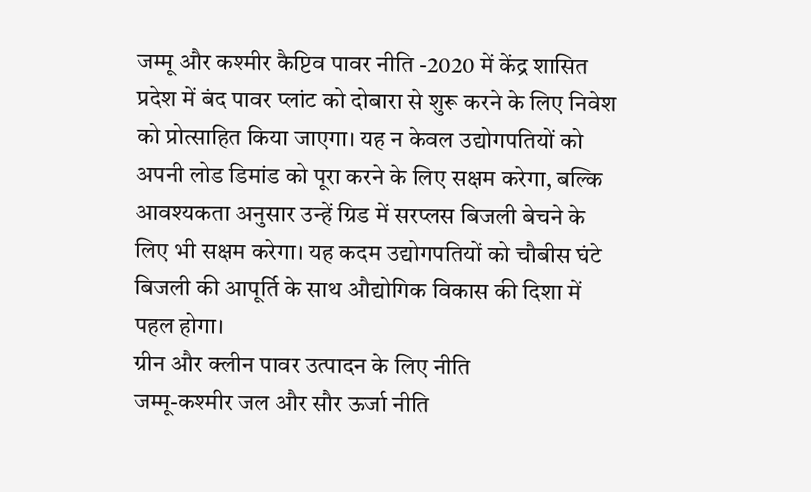जम्मू और कश्मीर कैप्टिव पावर नीति -2020 में केंद्र शासित प्रदेश में बंद पावर प्लांट को दोबारा से शुरू करने के लिए निवेश को प्रोत्साहित किया जाएगा। यह न केवल उद्योगपतियों को अपनी लोड डिमांड को पूरा करने के लिए सक्षम करेगा, बल्कि आवश्यकता अनुसार उन्हें ग्रिड में सरप्लस बिजली बेचने के लिए भी सक्षम करेगा। यह कदम उद्योगपतियों को चौबीस घंटे बिजली की आपूर्ति के साथ औद्योगिक विकास की दिशा में पहल होगा।
ग्रीन और क्लीन पावर उत्पादन के लिए नीति
जम्मू-कश्मीर जल और सौर ऊर्जा नीति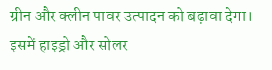ग्रीन और क्लीन पावर उत्पादन को बढ़ावा देगा। इसमें हाइड्रो और सोलर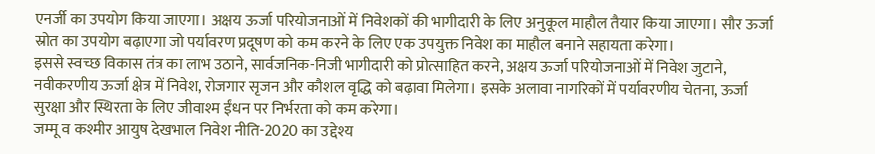एनर्जी का उपयोग किया जाएगा। अक्षय ऊर्जा परियोजनाओं में निवेशकों की भागीदारी के लिए अनुकूल माहौल तैयार किया जाएगा। सौर ऊर्जा स्रोत का उपयोग बढ़ाएगा जो पर्यावरण प्रदूषण को कम करने के लिए एक उपयुक्त निवेश का माहौल बनाने सहायता करेगा।
इससे स्वच्छ विकास तंत्र का लाभ उठाने, सार्वजनिक-निजी भागीदारी को प्रोत्साहित करने, अक्षय ऊर्जा परियोजनाओं में निवेश जुटाने, नवीकरणीय ऊर्जा क्षेत्र में निवेश, रोजगार सृजन और कौशल वृद्धि को बढ़ावा मिलेगा। इसके अलावा नागरिकों में पर्यावरणीय चेतना, ऊर्जा सुरक्षा और स्थिरता के लिए जीवाश्म ईंधन पर निर्भरता को कम करेगा।
जम्मू व कश्मीर आयुष देखभाल निवेश नीति-2020 का उद्देश्य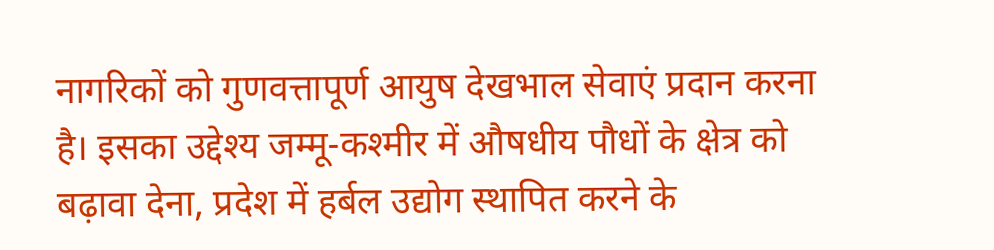नागरिकों को गुणवत्तापूर्ण आयुष देखभाल सेवाएं प्रदान करना है। इसका उद्देश्य जम्मू-कश्मीर में औषधीय पौधों के क्षेत्र को बढ़ावा देना, प्रदेश में हर्बल उद्योग स्थापित करने के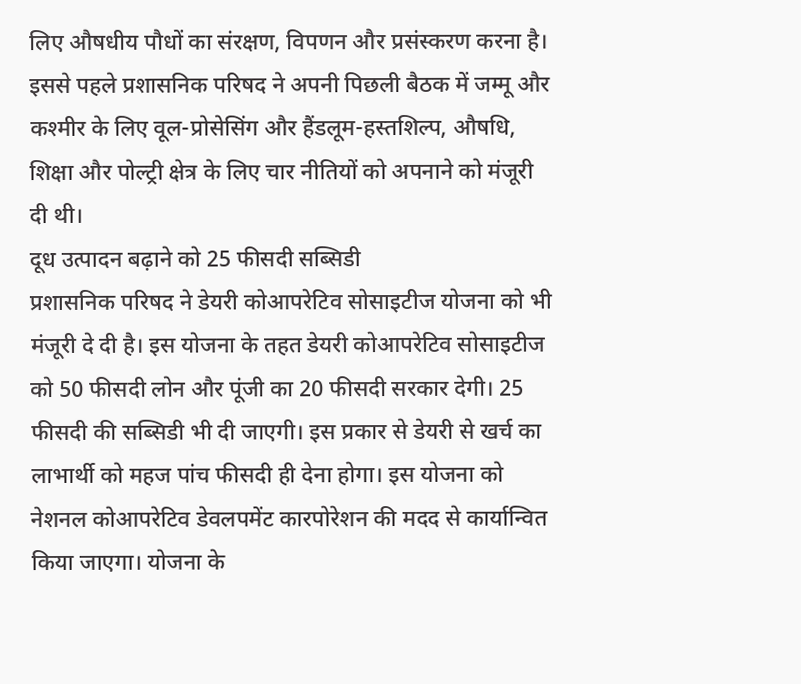लिए औषधीय पौधों का संरक्षण, विपणन और प्रसंस्करण करना है। इससे पहले प्रशासनिक परिषद ने अपनी पिछली बैठक में जम्मू और कश्मीर के लिए वूल-प्रोसेसिंग और हैंडलूम-हस्तशिल्प, औषधि, शिक्षा और पोल्ट्री क्षेत्र के लिए चार नीतियों को अपनाने को मंजूरी दी थी।
दूध उत्पादन बढ़ाने को 25 फीसदी सब्सिडी
प्रशासनिक परिषद ने डेयरी कोआपरेटिव सोसाइटीज योजना को भी मंजूरी दे दी है। इस योजना के तहत डेयरी कोआपरेटिव सोसाइटीज को 50 फीसदी लोन और पूंजी का 20 फीसदी सरकार देगी। 25 फीसदी की सब्सिडी भी दी जाएगी। इस प्रकार से डेयरी से खर्च का लाभार्थी को महज पांच फीसदी ही देना होगा। इस योजना को नेशनल कोआपरेटिव डेवलपमेंट कारपोरेशन की मदद से कार्यान्वित किया जाएगा। योजना के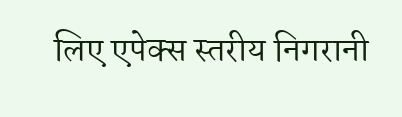लिए एपेक्स स्तरीय निगरानी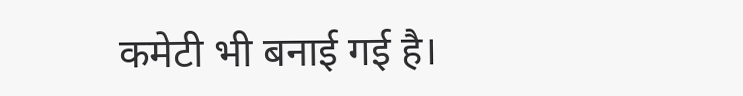कमेटी भी बनाई गई है।